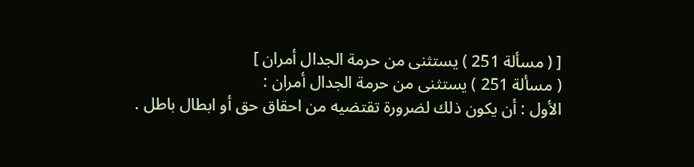[ ( مسألة 251 ) يستثنى من حرمة الجدال أمران ]
( مسألة 251 ) يستثنى من حرمة الجدال أمران :
الأول : أن يكون ذلك لضرورة تقتضيه من احقاق حق أو ابطال باطل .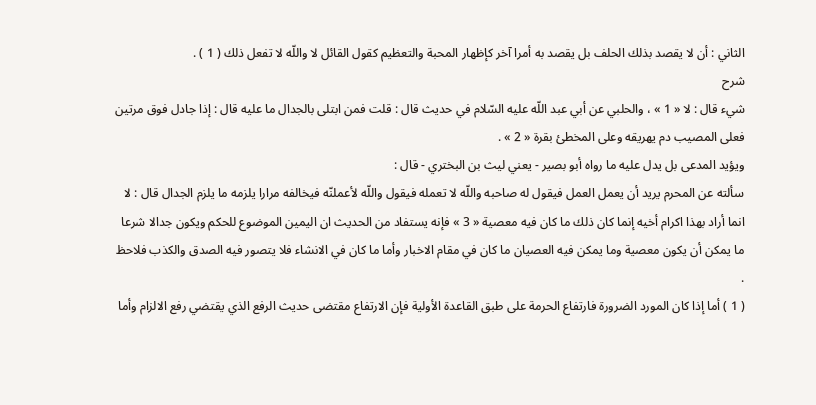الثاني : أن لا يقصد بذلك الحلف بل يقصد به أمرا آخر كإظهار المحبة والتعظيم كقول القائل لا واللّه لا تفعل ذلك ( 1 ) .
شرح
شيء قال : لا « 1 » ، والحلبي عن أبي عبد اللّه عليه السّلام في حديث قال : قلت فمن ابتلى بالجدال ما عليه قال : إذا جادل فوق مرتين فعلى المصيب دم يهريقه وعلى المخطئ بقرة « 2 » .
ويؤيد المدعى بل يدل عليه ما رواه أبو بصير - يعني ليث بن البختري - قال :
سألته عن المحرم يريد أن يعمل العمل فيقول له صاحبه واللّه لا تعمله فيقول واللّه لأعملنّه فيخالفه مرارا يلزمه ما يلزم الجدال قال : لا انما أراد بهذا اكرام أخيه إنما كان ذلك ما كان فيه معصية « 3 » فإنه يستفاد من الحديث ان اليمين الموضوع للحكم ويكون جدالا شرعا ما يمكن أن يكون معصية وما يمكن فيه العصيان ما كان في مقام الاخبار وأما ما كان في الانشاء فلا يتصور فيه الصدق والكذب فلاحظ .
( 1 ) أما إذا كان المورد الضرورة فارتفاع الحرمة على طبق القاعدة الأولية فإن الارتفاع مقتضى حديث الرفع الذي يقتضي رفع الالزام وأما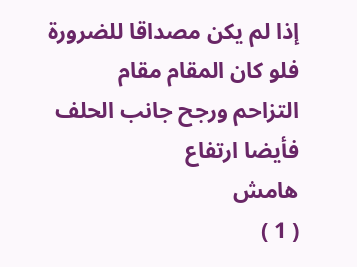إذا لم يكن مصداقا للضرورة فلو كان المقام مقام التزاحم ورجح جانب الحلف فأيضا ارتفاع
هامش
( 1 )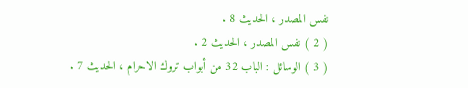نفس المصدر ، الحديث 8 .
( 2 ) نفس المصدر ، الحديث 2 .
( 3 ) الوسائل : الباب 32 من أبواب تروك الاحرام ، الحديث 7 .